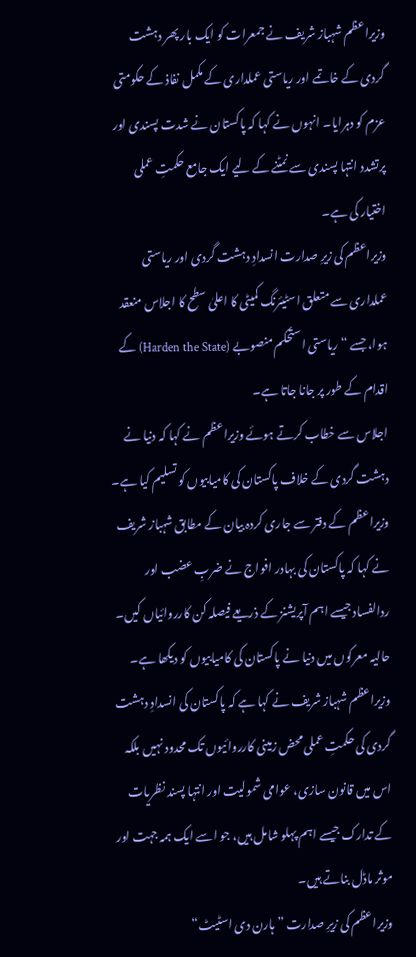وزیراعظم شہباز شریف نے جمعرات کو ایک بار پھر دہشت گردی کے خاتمے اور ریاستی عملداری کے مکمل نفاذ کے حکومتی عزم کو دہرایا۔ انہوں نے کہا کہ پاکستان نے شدت پسندی اور پرتشدد انتہا پسندی سے نمٹنے کے لیے ایک جامع حکمتِ عملی اختیار کی ہے۔
وزیراعظم کی زیرِ صدارت انسدادِ دہشت گردی اور ریاستی عملداری سے متعلق اسٹیئرنگ کمیٹی کا اعلیٰ سطح کا اجلاس منعقد ہوا، جسے “ ریاستی استحکم منصوبے (Harden the State) کے اقدام کے طور پر جانا جاتا ہے۔
اجلاس سے خطاب کرتے ہوئے وزیراعظم نے کہا کہ دنیا نے دہشت گردی کے خلاف پاکستان کی کامیابیوں کو تسلیم کیا ہے۔
وزیراعظم کے دفتر سے جاری کردہ بیان کے مطابق شہباز شریف نے کہا کہ پاکستان کی بہادر افواج نے ضربِ عضب اور ردالفساد جیسے اہم آپریشنز کے ذریعے فیصلہ کن کارروائیاں کیں۔ حالیہ معرکوں میں دنیا نے پاکستان کی کامیابیوں کو دیکھا ہے۔
وزیراعظم شہباز شریف نے کہا ہے کہ پاکستان کی انسدادِ دہشت گردی کی حکمتِ عملی محض زمینی کارروائیوں تک محدود نہیں بلکہ اس میں قانون سازی، عوامی شمولیت اور انتہا پسند نظریات کے تدارک جیسے اہم پہلو شامل ہیں، جو اسے ایک ہمہ جہت اور موثر ماڈل بناتے ہیں۔
وزیراعظم کی زیرِ صدارت ”ہارن دی اسٹیٹ“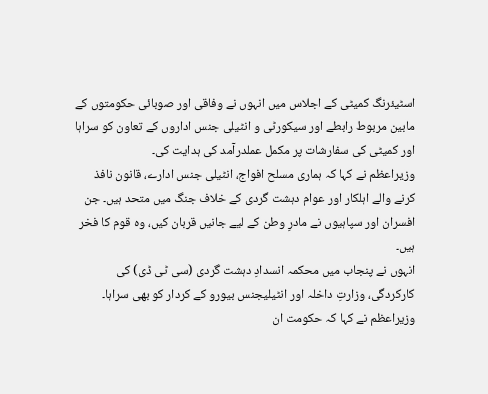اسٹیئرنگ کمیٹی کے اجلاس میں انہوں نے وفاقی اور صوبائی حکومتوں کے مابین مربوط رابطے اور سیکورٹی و انٹیلی جنس اداروں کے تعاون کو سراہا اور کمیٹی کی سفارشات پر مکمل عملدرآمد کی ہدایت کی۔
وزیراعظم نے کہا کہ ہماری مسلح افواج، انٹیلی جنس ادارے، قانون نافذ کرنے والے اہلکار اور عوام دہشت گردی کے خلاف جنگ میں متحد ہیں۔ جن افسران اور سپاہیوں نے مادرِ وطن کے لیے جانیں قربان کیں، وہ قوم کا فخر ہیں۔
انہوں نے پنجاب میں محکمہ انسدادِ دہشت گردی (سی ٹی ڈی) کی کارکردگی، وزارتِ داخلہ اور انٹیلیجنس بیورو کے کردار کو بھی سراہا۔
وزیراعظم نے کہا کہ حکومت ان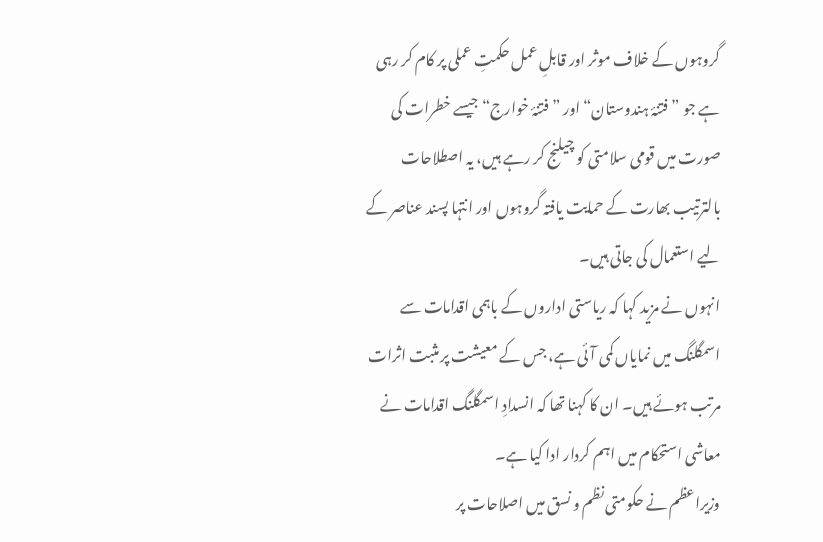گروہوں کے خلاف موثر اور قابلِ عمل حکمتِ عملی پر کام کر رہی ہے جو ”فتنۂ ہندوستان“ اور ”فتنۂ خوارج“ جیسے خطرات کی صورت میں قومی سلامتی کو چیلنج کر رہے ہیں، یہ اصطلاحات بالترتیب بھارت کے حمایت یافتہ گروہوں اور انتہا پسند عناصر کے لیے استعمال کی جاتی ہیں۔
انہوں نے مزید کہا کہ ریاستی اداروں کے باہمی اقدامات سے اسمگلنگ میں نمایاں کمی آئی ہے، جس کے معیشت پر مثبت اثرات مرتب ہوئے ہیں۔ ان کا کہنا تھا کہ انسدادِ اسمگلنگ اقدامات نے معاشی استحکام میں اہم کردار ادا کیا ہے۔
وزیراعظم نے حکومتی نظم و نسق میں اصلاحات پر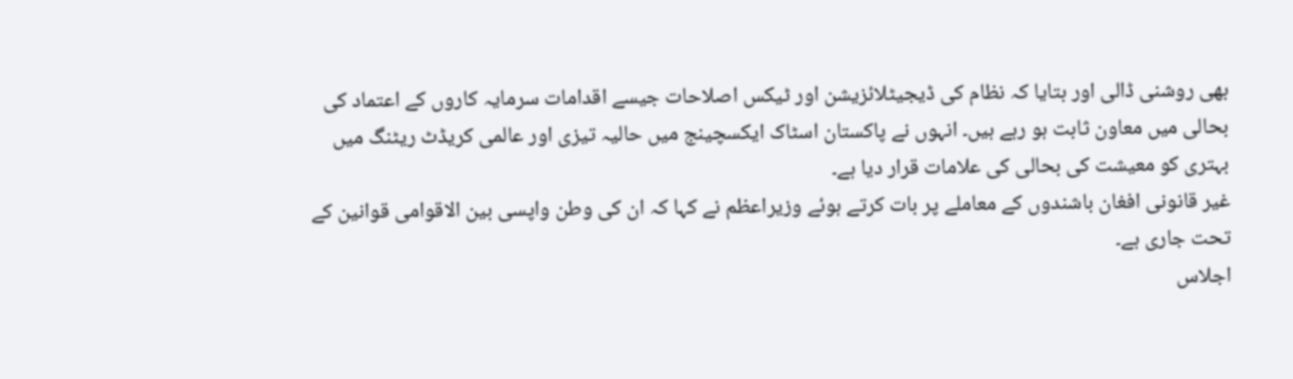بھی روشنی ڈالی اور بتایا کہ نظام کی ڈیجیٹلائزیشن اور ٹیکس اصلاحات جیسے اقدامات سرمایہ کاروں کے اعتماد کی بحالی میں معاون ثابت ہو رہے ہیں۔ انہوں نے پاکستان اسٹاک ایکسچینج میں حالیہ تیزی اور عالمی کریڈٹ ریٹنگ میں بہتری کو معیشت کی بحالی کی علامات قرار دیا ہے۔
غیر قانونی افغان باشندوں کے معاملے پر بات کرتے ہوئے وزیراعظم نے کہا کہ ان کی وطن واپسی بین الاقوامی قوانین کے تحت جاری ہے۔
اجلاس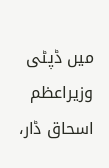میں ڈپٹی وزیراعظم اسحاق ڈار،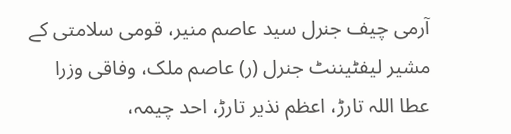آرمی چیف جنرل سید عاصم منیر، قومی سلامتی کے مشیر لیفٹیننٹ جنرل (ر) عاصم ملک، وفاقی وزرا عطا اللہ تارڑ، اعظم نذیر تارڑ، احد چیمہ،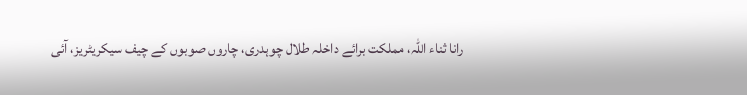رانا ثناء اللہ، مملکت برائے داخلہ طلال چوہدری، چاروں صوبوں کے چیف سیکریٹریز، آئی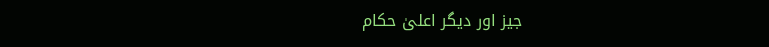جیز اور دیگر اعلیٰ حکام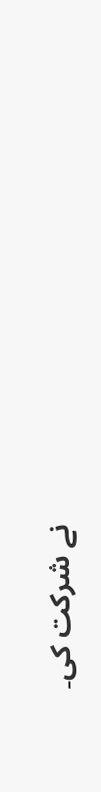نے شرکت کی۔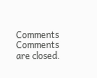Comments
Comments are closed.